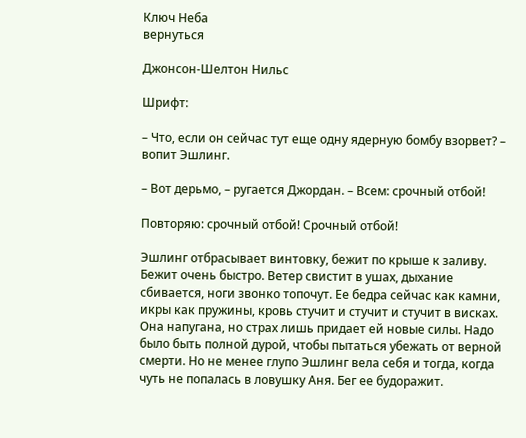Ключ Неба
вернуться

Джонсон-Шелтон Нильс

Шрифт:

– Что, если он сейчас тут еще одну ядерную бомбу взорвет? – вопит Эшлинг.

– Вот дерьмо, – ругается Джордан. – Всем: срочный отбой!

Повторяю: срочный отбой! Срочный отбой!

Эшлинг отбрасывает винтовку, бежит по крыше к заливу. Бежит очень быстро. Ветер свистит в ушах, дыхание сбивается, ноги звонко топочут. Ее бедра сейчас как камни, икры как пружины, кровь стучит и стучит и стучит в висках. Она напугана, но страх лишь придает ей новые силы. Надо было быть полной дурой, чтобы пытаться убежать от верной смерти. Но не менее глупо Эшлинг вела себя и тогда, когда чуть не попалась в ловушку Аня. Бег ее будоражит.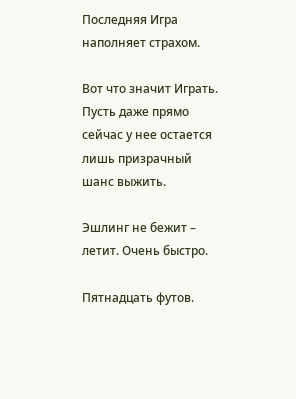Последняя Игра наполняет страхом.

Вот что значит Играть. Пусть даже прямо сейчас у нее остается лишь призрачный шанс выжить.

Эшлинг не бежит – летит. Очень быстро.

Пятнадцать футов.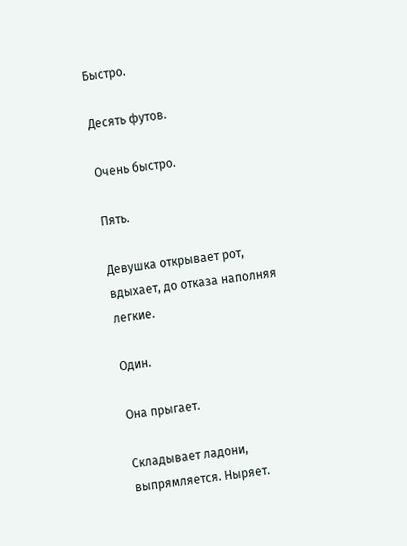Быстро.

Десять футов.

Очень быстро.

Пять.

Девушка открывает рот, вдыхает, до отказа наполняя легкие.

Один.

Она прыгает.

Складывает ладони, выпрямляется. Ныряет.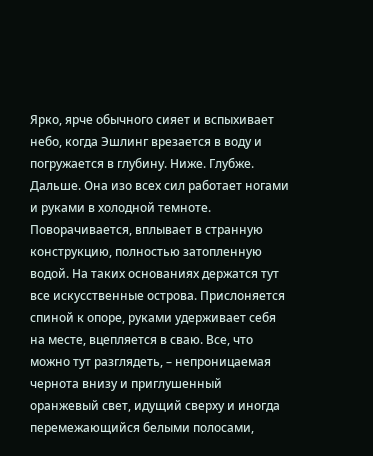Ярко, ярче обычного сияет и вспыхивает небо, когда Эшлинг врезается в воду и погружается в глубину. Ниже. Глубже. Дальше. Она изо всех сил работает ногами и руками в холодной темноте. Поворачивается, вплывает в странную конструкцию, полностью затопленную водой. На таких основаниях держатся тут все искусственные острова. Прислоняется спиной к опоре, руками удерживает себя на месте, вцепляется в сваю. Все, что можно тут разглядеть, – непроницаемая чернота внизу и приглушенный оранжевый свет, идущий сверху и иногда перемежающийся белыми полосами,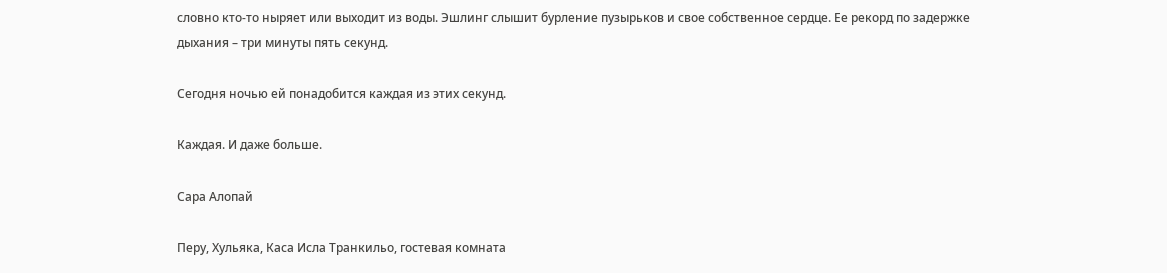словно кто-то ныряет или выходит из воды. Эшлинг слышит бурление пузырьков и свое собственное сердце. Ее рекорд по задержке дыхания – три минуты пять секунд.

Сегодня ночью ей понадобится каждая из этих секунд.

Каждая. И даже больше.

Сара Алопай

Перу, Хульяка, Каса Исла Транкильо, гостевая комната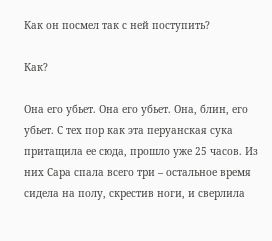Как он посмел так с ней поступить?

Как?

Она его убьет. Она его убьет. Она, блин, его убьет. С тех пор как эта перуанская сука притащила ее сюда, прошло уже 25 часов. Из них Сара спала всего три – остальное время сидела на полу, скрестив ноги, и сверлила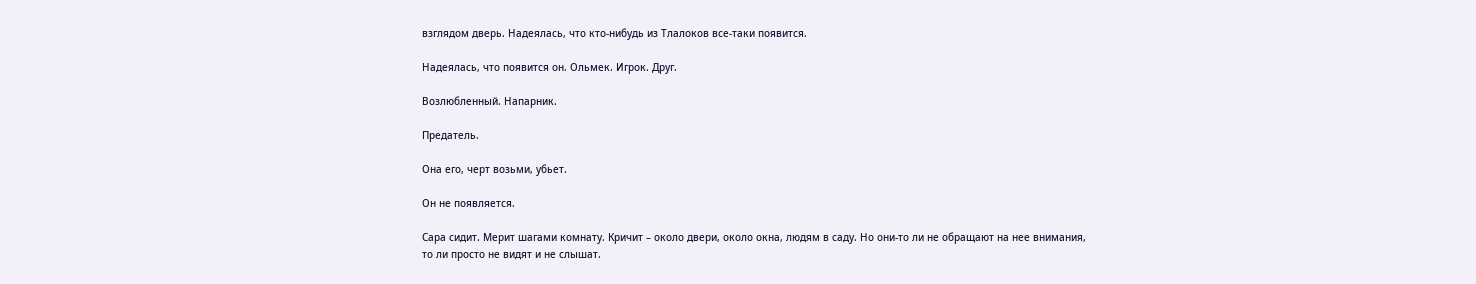взглядом дверь. Надеялась, что кто-нибудь из Тлалоков все-таки появится.

Надеялась, что появится он. Ольмек. Игрок. Друг.

Возлюбленный. Напарник.

Предатель.

Она его, черт возьми, убьет.

Он не появляется.

Сара сидит. Мерит шагами комнату. Кричит – около двери, около окна, людям в саду. Но они-то ли не обращают на нее внимания, то ли просто не видят и не слышат.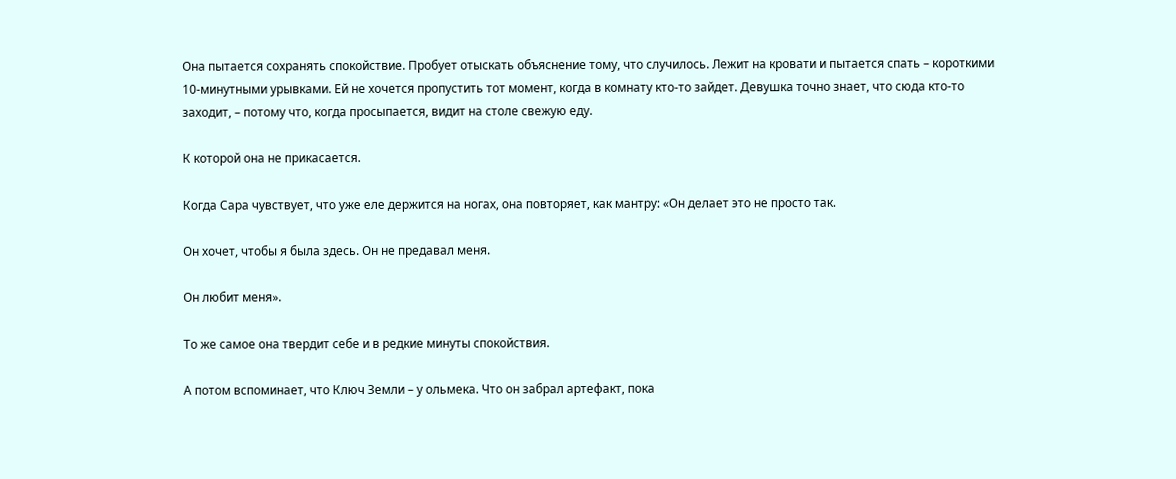Она пытается сохранять спокойствие. Пробует отыскать объяснение тому, что случилось. Лежит на кровати и пытается спать – короткими 10-минутными урывками. Ей не хочется пропустить тот момент, когда в комнату кто-то зайдет. Девушка точно знает, что сюда кто-то заходит, – потому что, когда просыпается, видит на столе свежую еду.

К которой она не прикасается.

Когда Сара чувствует, что уже еле держится на ногах, она повторяет, как мантру: «Он делает это не просто так.

Он хочет, чтобы я была здесь. Он не предавал меня.

Он любит меня».

То же самое она твердит себе и в редкие минуты спокойствия.

А потом вспоминает, что Ключ Земли – у ольмека. Что он забрал артефакт, пока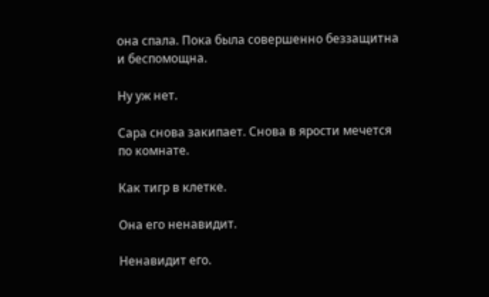она спала. Пока была совершенно беззащитна и беспомощна.

Ну уж нет.

Сара снова закипает. Снова в ярости мечется по комнате.

Как тигр в клетке.

Она его ненавидит.

Ненавидит его.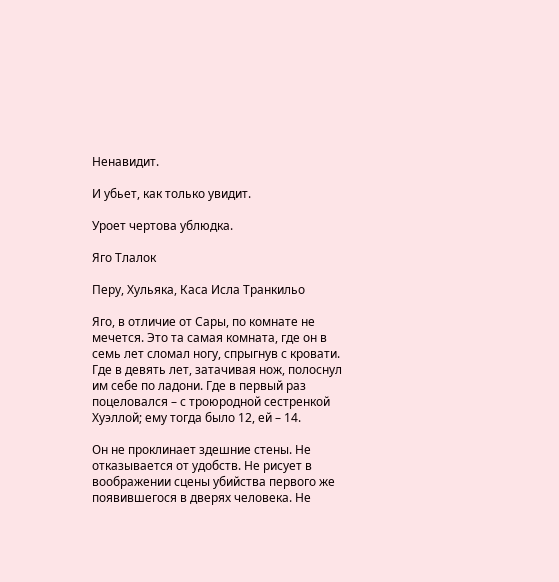Ненавидит.

И убьет, как только увидит.

Уроет чертова ублюдка.

Яго Тлалок

Перу, Хульяка, Каса Исла Транкильо

Яго, в отличие от Сары, по комнате не мечется. Это та самая комната, где он в семь лет сломал ногу, спрыгнув с кровати. Где в девять лет, затачивая нож, полоснул им себе по ладони. Где в первый раз поцеловался – с троюродной сестренкой Хуэллой; ему тогда было 12, ей – 14.

Он не проклинает здешние стены. Не отказывается от удобств. Не рисует в воображении сцены убийства первого же появившегося в дверях человека. Не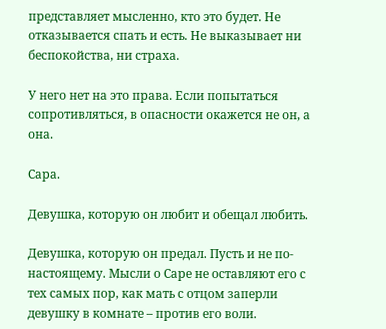представляет мысленно, кто это будет. Не отказывается спать и есть. Не выказывает ни беспокойства, ни страха.

У него нет на это права. Если попытаться сопротивляться, в опасности окажется не он, а она.

Сара.

Девушка, которую он любит и обещал любить.

Девушка, которую он предал. Пусть и не по-настоящему. Мысли о Саре не оставляют его с тех самых пор, как мать с отцом заперли девушку в комнате – против его воли.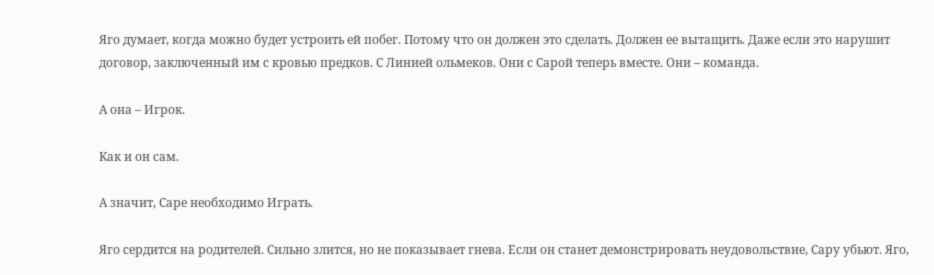Яго думает, когда можно будет устроить ей побег. Потому что он должен это сделать. Должен ее вытащить. Даже если это нарушит договор, заключенный им с кровью предков. С Линией ольмеков. Они с Сарой теперь вместе. Они – команда.

А она – Игрок.

Как и он сам.

А значит, Саре необходимо Играть.

Яго сердится на родителей. Сильно злится, но не показывает гнева. Если он станет демонстрировать неудовольствие, Сару убьют. Яго,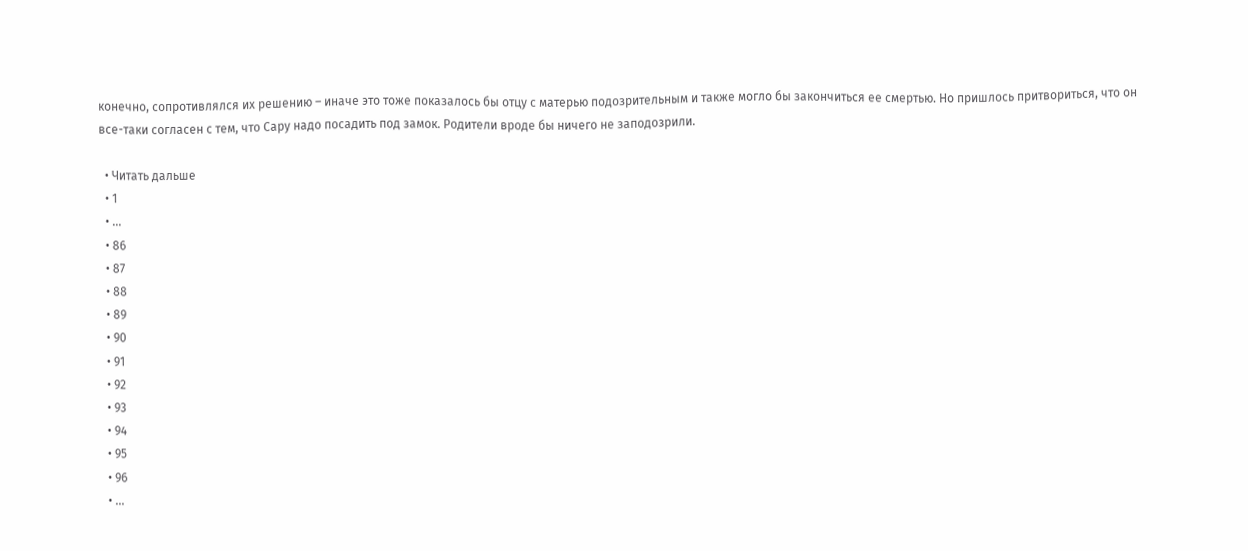конечно, сопротивлялся их решению – иначе это тоже показалось бы отцу с матерью подозрительным и также могло бы закончиться ее смертью. Но пришлось притвориться, что он все-таки согласен с тем, что Сару надо посадить под замок. Родители вроде бы ничего не заподозрили.

  • Читать дальше
  • 1
  • ...
  • 86
  • 87
  • 88
  • 89
  • 90
  • 91
  • 92
  • 93
  • 94
  • 95
  • 96
  • ...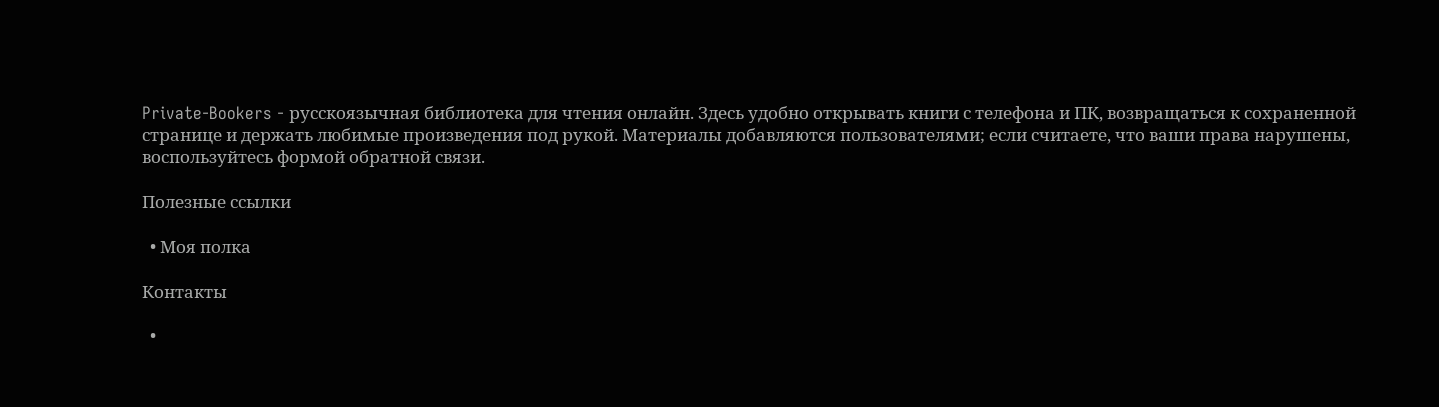Private-Bookers - русскоязычная библиотека для чтения онлайн. Здесь удобно открывать книги с телефона и ПК, возвращаться к сохраненной странице и держать любимые произведения под рукой. Материалы добавляются пользователями; если считаете, что ваши права нарушены, воспользуйтесь формой обратной связи.

Полезные ссылки

  • Моя полка

Контакты

  •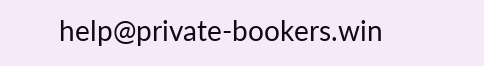help@private-bookers.win